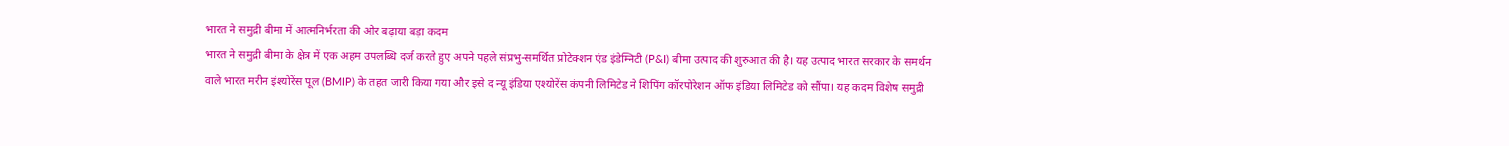भारत ने समुद्री बीमा में आत्मनिर्भरता की ओर बढ़ाया बड़ा कदम
भारत ने समुद्री बीमा के क्षेत्र में एक अहम उपलब्धि दर्ज करते हुए अपने पहले संप्रभु-समर्थित प्रोटेक्शन एंड इंडेम्निटी (P&I) बीमा उत्पाद की शुरुआत की है। यह उत्पाद भारत सरकार के समर्थन वाले भारत मरीन इंश्योरेंस पूल (BMIP) के तहत जारी किया गया और इसे द न्यू इंडिया एश्योरेंस कंपनी लिमिटेड ने शिपिंग कॉरपोरेशन ऑफ इंडिया लिमिटेड को सौंपा। यह कदम विशेष समुद्री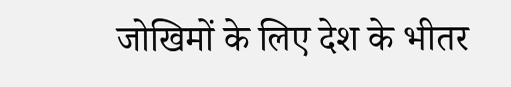जोखिमों के लिए देश के भीतर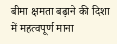बीमा क्षमता बढ़ाने की दिशा में महत्वपूर्ण माना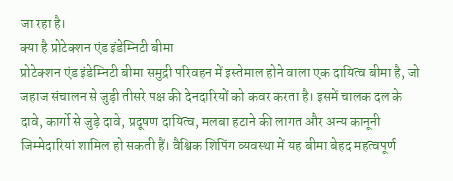जा रहा है।
क्या है प्रोटेक्शन एंड इंडेम्निटी बीमा
प्रोटेक्शन एंड इंडेम्निटी बीमा समुद्री परिवहन में इस्तेमाल होने वाला एक दायित्व बीमा है, जो जहाज संचालन से जुड़ी तीसरे पक्ष की देनदारियों को कवर करता है। इसमें चालक दल के दावे, कार्गो से जुड़े दावे, प्रदूषण दायित्व, मलबा हटाने की लागत और अन्य कानूनी जिम्मेदारियां शामिल हो सकती हैं। वैश्विक शिपिंग व्यवस्था में यह बीमा बेहद महत्वपूर्ण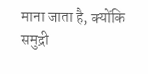माना जाता है, क्योंकि समुद्री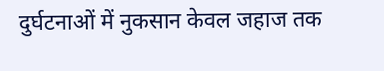दुर्घटनाओं में नुकसान केवल जहाज तक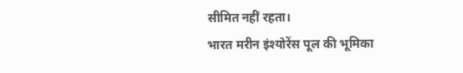सीमित नहीं रहता।
भारत मरीन इंश्योरेंस पूल की भूमिका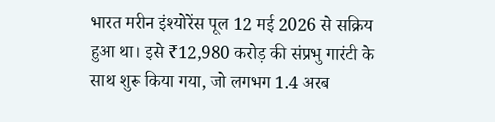भारत मरीन इंश्योरेंस पूल 12 मई 2026 से सक्रिय हुआ था। इसे ₹12,980 करोड़ की संप्रभु गारंटी के साथ शुरू किया गया, जो लगभग 1.4 अरब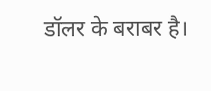डॉलर के बराबर है।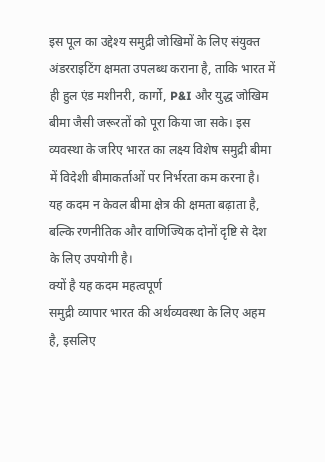इस पूल का उद्देश्य समुद्री जोखिमों के लिए संयुक्त अंडरराइटिंग क्षमता उपलब्ध कराना है, ताकि भारत में ही हुल एंड मशीनरी, कार्गो, P&I और युद्ध जोखिम बीमा जैसी जरूरतों को पूरा किया जा सके। इस व्यवस्था के जरिए भारत का लक्ष्य विशेष समुद्री बीमा में विदेशी बीमाकर्ताओं पर निर्भरता कम करना है। यह कदम न केवल बीमा क्षेत्र की क्षमता बढ़ाता है, बल्कि रणनीतिक और वाणिज्यिक दोनों दृष्टि से देश के लिए उपयोगी है।
क्यों है यह कदम महत्वपूर्ण
समुद्री व्यापार भारत की अर्थव्यवस्था के लिए अहम है, इसलिए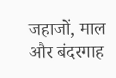जहाजों, माल और बंदरगाह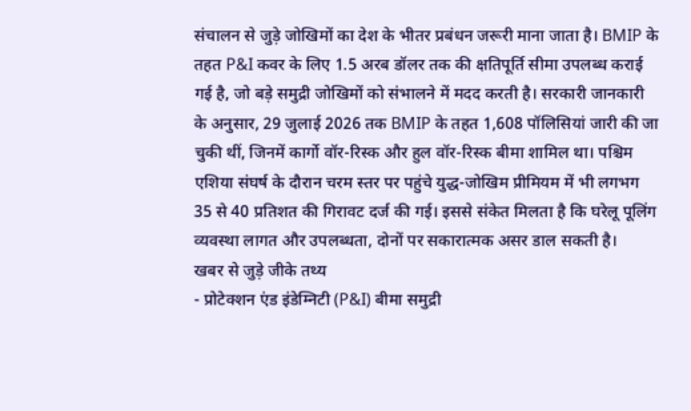संचालन से जुड़े जोखिमों का देश के भीतर प्रबंधन जरूरी माना जाता है। BMIP के तहत P&I कवर के लिए 1.5 अरब डॉलर तक की क्षतिपूर्ति सीमा उपलब्ध कराई गई है, जो बड़े समुद्री जोखिमों को संभालने में मदद करती है। सरकारी जानकारी के अनुसार, 29 जुलाई 2026 तक BMIP के तहत 1,608 पॉलिसियां जारी की जा चुकी थीं, जिनमें कार्गो वॉर-रिस्क और हुल वॉर-रिस्क बीमा शामिल था। पश्चिम एशिया संघर्ष के दौरान चरम स्तर पर पहुंचे युद्ध-जोखिम प्रीमियम में भी लगभग 35 से 40 प्रतिशत की गिरावट दर्ज की गई। इससे संकेत मिलता है कि घरेलू पूलिंग व्यवस्था लागत और उपलब्धता, दोनों पर सकारात्मक असर डाल सकती है।
खबर से जुड़े जीके तथ्य
- प्रोटेक्शन एंड इंडेम्निटी (P&I) बीमा समुद्री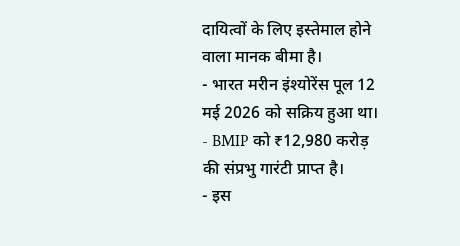दायित्वों के लिए इस्तेमाल होने वाला मानक बीमा है।
- भारत मरीन इंश्योरेंस पूल 12 मई 2026 को सक्रिय हुआ था।
- BMIP को ₹12,980 करोड़ की संप्रभु गारंटी प्राप्त है।
- इस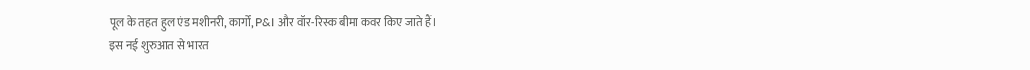पूल के तहत हुल एंड मशीनरी, कार्गो, P&I और वॉर-रिस्क बीमा कवर किए जाते हैं।
इस नई शुरुआत से भारत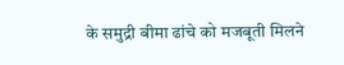के समुद्री बीमा ढांचे को मजबूती मिलने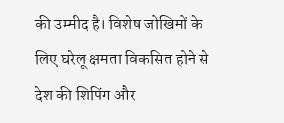की उम्मीद है। विशेष जोखिमों के लिए घरेलू क्षमता विकसित होने से देश की शिपिंग और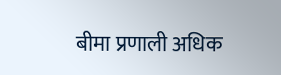बीमा प्रणाली अधिक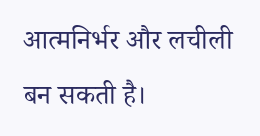आत्मनिर्भर और लचीली बन सकती है।